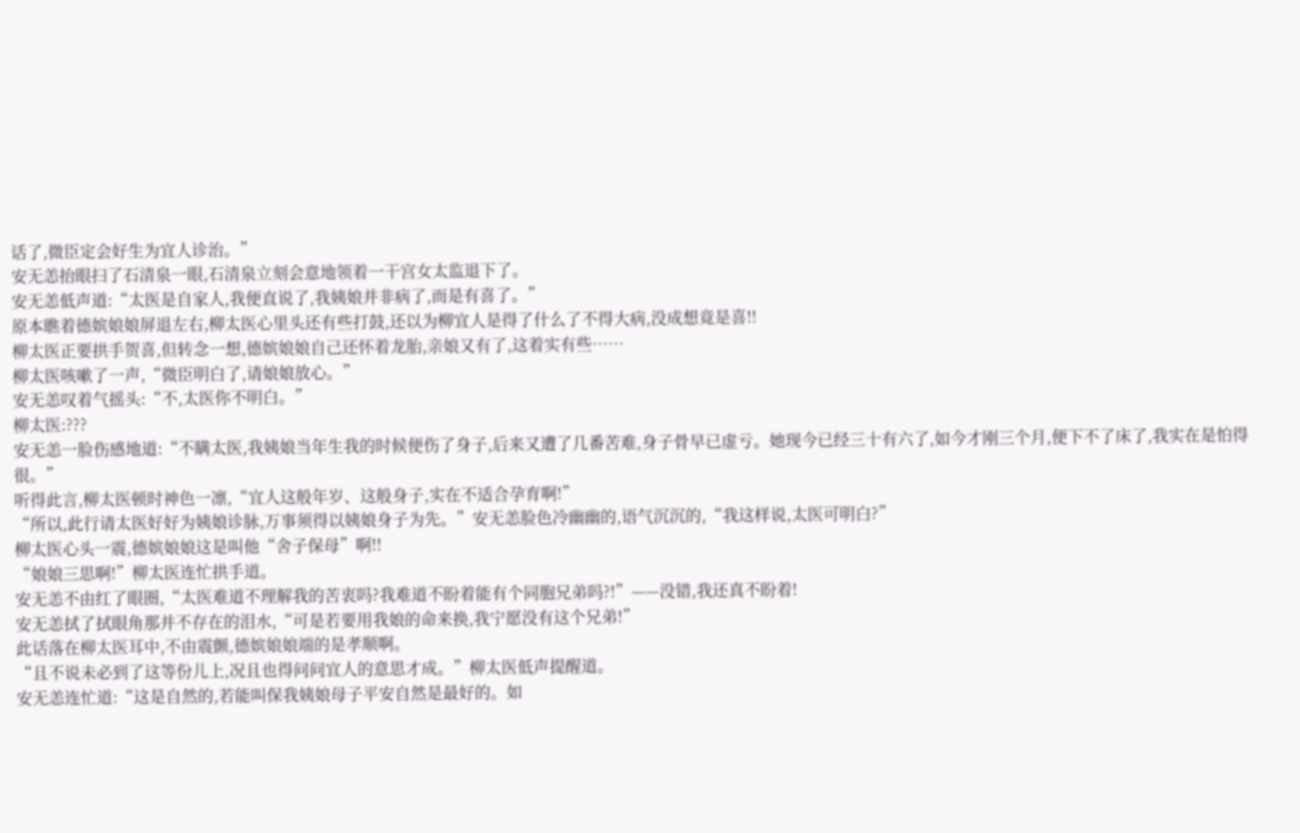话了,微臣定会好生为宜人诊治。”
安无恙抬眼扫了石清泉一眼,石清泉立刻会意地领着一干宫女太监退下了。
安无恙低声道:“太医是自家人,我便直说了,我姨娘并非病了,而是有喜了。”
原本瞧着德嫔娘娘屏退左右,柳太医心里头还有些打鼓,还以为柳宜人是得了什么了不得大病,没成想竟是喜!!
柳太医正要拱手贺喜,但转念一想,德嫔娘娘自己还怀着龙胎,亲娘又有了,这着实有些……
柳太医咳嗽了一声,“微臣明白了,请娘娘放心。”
安无恙叹着气摇头:“不,太医你不明白。”
柳太医:???
安无恙一脸伤感地道:“不瞒太医,我姨娘当年生我的时候便伤了身子,后来又遭了几番苦难,身子骨早已虚亏。她现今已经三十有六了,如今才刚三个月,便下不了床了,我实在是怕得很。”
听得此言,柳太医顿时神色一凛,“宜人这般年岁、这般身子,实在不适合孕育啊!”
“所以,此行请太医好好为姨娘诊脉,万事须得以姨娘身子为先。”安无恙脸色冷幽幽的,语气沉沉的,“我这样说,太医可明白?”
柳太医心头一震,德嫔娘娘这是叫他“舍子保母”啊!!
“娘娘三思啊!”柳太医连忙拱手道。
安无恙不由红了眼圈,“太医难道不理解我的苦衷吗?我难道不盼着能有个同胞兄弟吗?!”——没错,我还真不盼着!
安无恙拭了拭眼角那并不存在的泪水,“可是若要用我娘的命来换,我宁愿没有这个兄弟!”
此话落在柳太医耳中,不由震颤,德嫔娘娘端的是孝顺啊。
“且不说未必到了这等份儿上,况且也得问问宜人的意思才成。”柳太医低声提醒道。
安无恙连忙道:“这是自然的,若能叫保我姨娘母子平安自然是最好的。如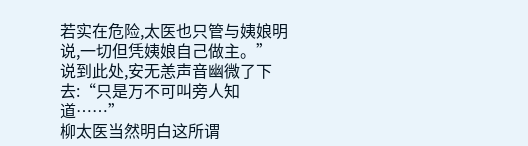若实在危险,太医也只管与姨娘明说,一切但凭姨娘自己做主。”
说到此处,安无恙声音幽微了下去:“只是万不可叫旁人知道……”
柳太医当然明白这所谓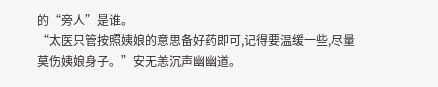的“旁人”是谁。
“太医只管按照姨娘的意思备好药即可,记得要温缓一些,尽量莫伤姨娘身子。”安无恙沉声幽幽道。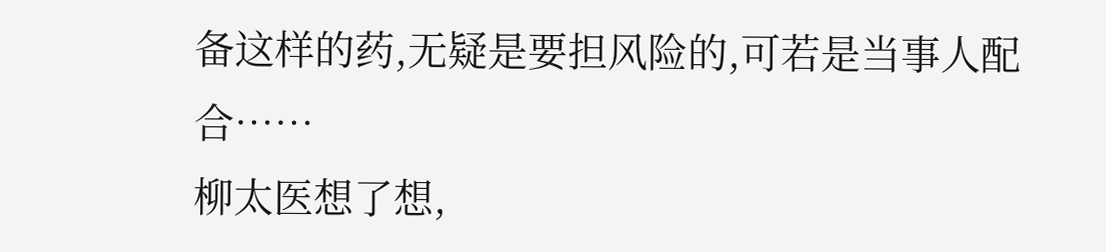备这样的药,无疑是要担风险的,可若是当事人配合……
柳太医想了想,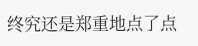终究还是郑重地点了点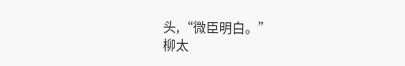头,“微臣明白。”
柳太